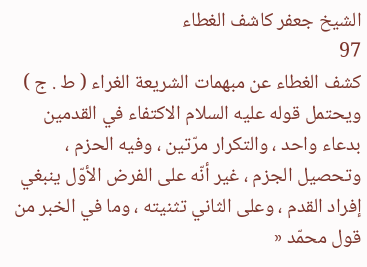الشيخ جعفر كاشف الغطاء
97
كشف الغطاء عن مبهمات الشريعة الغراء ( ط . ج )
ويحتمل قوله عليه السلام الاكتفاء في القدمين بدعاء واحد ، والتكرار مرّتين ، وفيه الحزم ، وتحصيل الجزم ، غير أنّه على الفرض الأوّل ينبغي إفراد القدم ، وعلى الثاني تثنيته ، وما في الخبر من قول محمّد «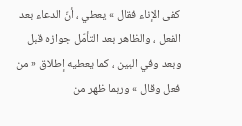كفى الإناء فقال » يعطي ، أنّ الدعاء بعد الفعل ، والظاهر بعد التأمّل جوازه قبل وبعد وفي البين ، كما يعطيه إطلاق « من فعل وقال » وربما ظهر من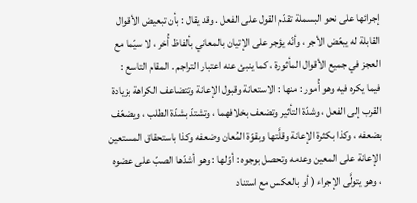إجرائها على نحو البسملة تقدّم القول على الفعل . وقد يقال : بأن تبعيض الأقوال القابلة له يبعّض الأجر ، وأنّه يؤجر على الإتيان بالمعاني بألفاظ أُخر ، لا سيّما مع العجز في جميع الأقوال المأثورة ، كما ينبئ عنه اعتبار التراجم . المقام التاسع : فيما يكره فيه وهو أُمور : منها : الاستعانة وقبول الإعانة وتتضاعف الكراهة بزيادة القرب إلى الفعل ، وشدّة التأثير وتضعف بخلافهما ، وتشتدّ بشدّة الطلب ، ويضعّف بضعفه ، وكذا بكثرة الإعانة وقلَّتها وبقوّة المُعان وضعفه وكذا باستحقاق المستعين الإعانة على المعين وعدمه وتحصل بوجوه : أوّلها : وهو أشدّها الصبّ على عضوه ، وهو يتولَّى الإجراء ( أو بالعكس مع استناد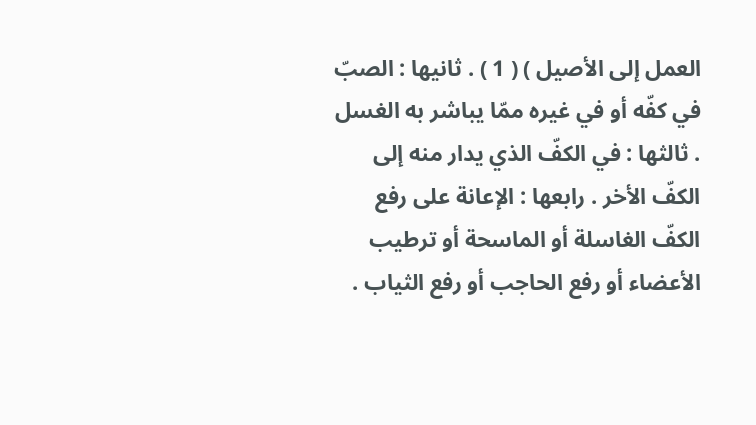العمل إلى الأصيل ) ( 1 ) . ثانيها : الصبّ في كفّه أو في غيره ممّا يباشر به الغسل . ثالثها : في الكفّ الذي يدار منه إلى الكفّ الأخر . رابعها : الإعانة على رفع الكفّ الغاسلة أو الماسحة أو ترطيب الأعضاء أو رفع الحاجب أو رفع الثياب .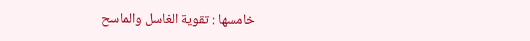خامسها : تقوية الغاسل والماسح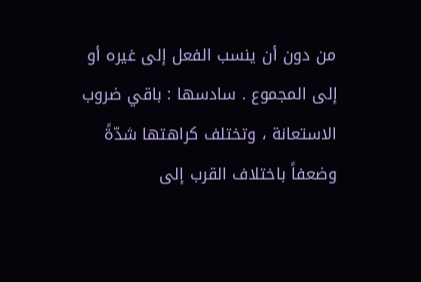من دون أن ينسب الفعل إلى غيره أو إلى المجموع . سادسها : باقي ضروب الاستعانة ، وتختلف كراهتها شدّةً وضعفاً باختلاف القرب إلى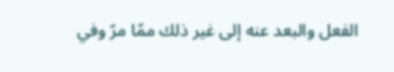الفعل والبعد عنه إلى غير ذلك ممّا مرّ وفي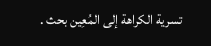تسرية الكراهة إلى المُعِين بحث .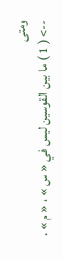ومتى
--> ( 1 ) ما بين القوسين ليس في « س » ، « م » .